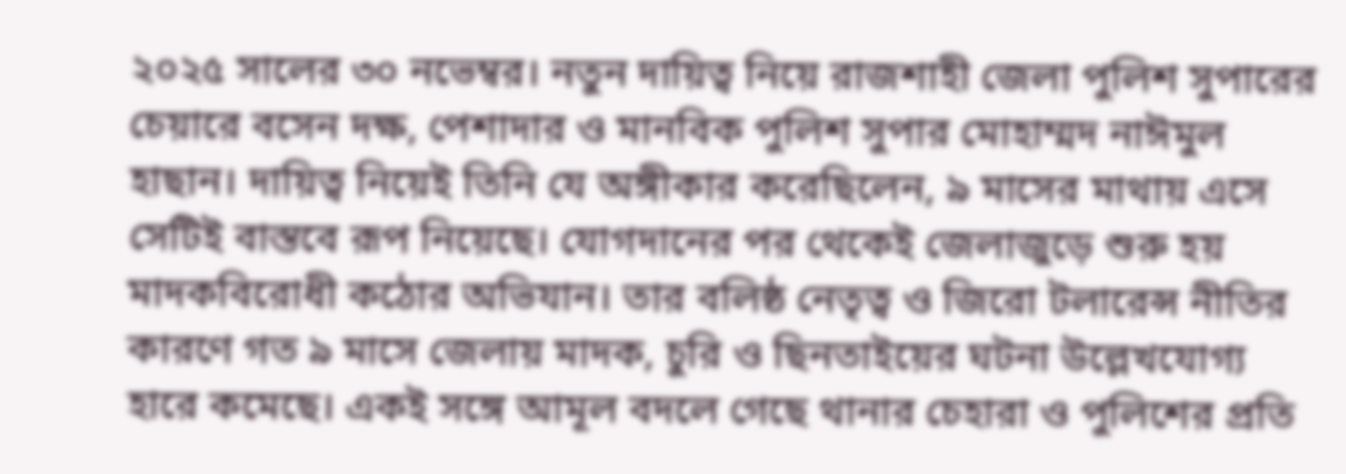২০২৫ সালের ৩০ নভেম্বর। নতুন দায়িত্ব নিয়ে রাজশাহী জেলা পুলিশ সুপারের চেয়ারে বসেন দক্ষ, পেশাদার ও মানবিক পুলিশ সুপার মোহাম্মদ নাঈমুল হাছান। দায়িত্ব নিয়েই তিনি যে অঙ্গীকার করেছিলেন, ৯ মাসের মাথায় এসে সেটিই বাস্তবে রূপ নিয়েছে। যোগদানের পর থেকেই জেলাজুড়ে শুরু হয় মাদকবিরোধী কঠোর অভিযান। তার বলিষ্ঠ নেতৃত্ব ও জিরো টলারেন্স নীতির কারণে গত ৯ মাসে জেলায় মাদক, চুরি ও ছিনতাইয়ের ঘটনা উল্লেখযোগ্য হারে কমেছে। একই সঙ্গে আমূল বদলে গেছে থানার চেহারা ও পুলিশের প্রতি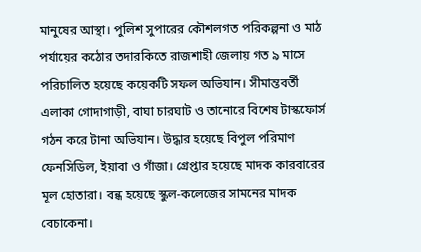মানুষের আস্থা। পুলিশ সুপারের কৌশলগত পরিকল্পনা ও মাঠ পর্যায়ের কঠোর তদারকিতে রাজশাহী জেলায় গত ৯ মাসে পরিচালিত হয়েছে কয়েকটি সফল অভিযান। সীমান্তবর্তী এলাকা গোদাগাড়ী, বাঘা চারঘাট ও তানোরে বিশেষ টাস্কফোর্স গঠন করে টানা অভিযান। উদ্ধার হয়েছে বিপুল পরিমাণ ফেনসিডিল, ইয়াবা ও গাঁজা। গ্রেপ্তার হয়েছে মাদক কারবারের মূল হোতারা। বন্ধ হয়েছে স্কুল-কলেজের সামনের মাদক বেচাকেনা।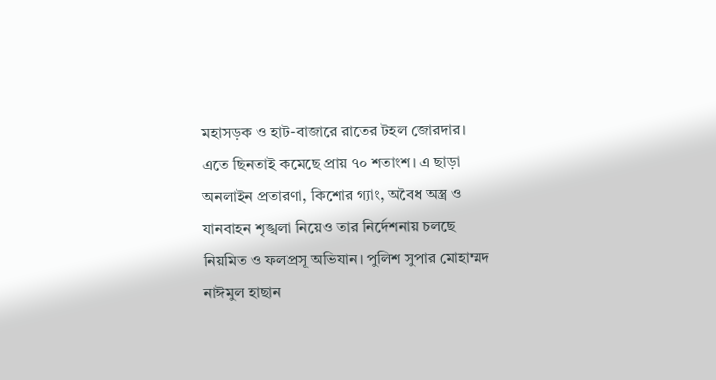মহাসড়ক ও হাট-বাজারে রাতের টহল জোরদার। এতে ছিনতাই কমেছে প্রায় ৭০ শতাংশ। এ ছাড়া অনলাইন প্রতারণা, কিশোর গ্যাং, অবৈধ অস্ত্র ও যানবাহন শৃঙ্খলা নিয়েও তার নির্দেশনায় চলছে নিয়মিত ও ফলপ্রসূ অভিযান। পুলিশ সুপার মোহাম্মদ নাঈমুল হাছান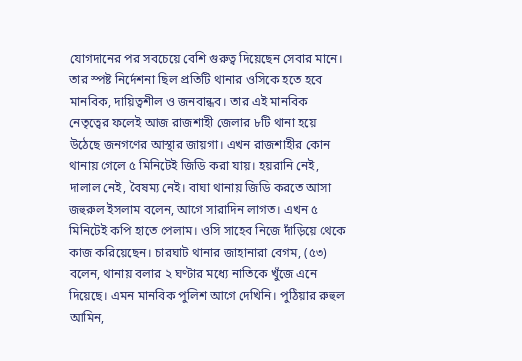যোগদানের পর সবচেয়ে বেশি গুরুত্ব দিয়েছেন সেবার মানে। তার স্পষ্ট নির্দেশনা ছিল প্রতিটি থানার ওসিকে হতে হবে মানবিক, দায়িত্বশীল ও জনবান্ধব। তার এই মানবিক নেতৃত্বের ফলেই আজ রাজশাহী জেলার ৮টি থানা হয়ে উঠেছে জনগণের আস্থার জায়গা। এখন রাজশাহীর কোন থানায় গেলে ৫ মিনিটেই জিডি করা যায়। হয়রানি নেই, দালাল নেই, বৈষম্য নেই। বাঘা থানায় জিডি করতে আসা জহুরুল ইসলাম বলেন, আগে সারাদিন লাগত। এখন ৫ মিনিটেই কপি হাতে পেলাম। ওসি সাহেব নিজে দাঁড়িয়ে থেকে কাজ করিয়েছেন। চারঘাট থানার জাহানারা বেগম, (৫৩) বলেন, থানায় বলার ২ ঘণ্টার মধ্যে নাতিকে খুঁজে এনে দিয়েছে। এমন মানবিক পুলিশ আগে দেখিনি। পুঠিয়ার রুহুল আমিন,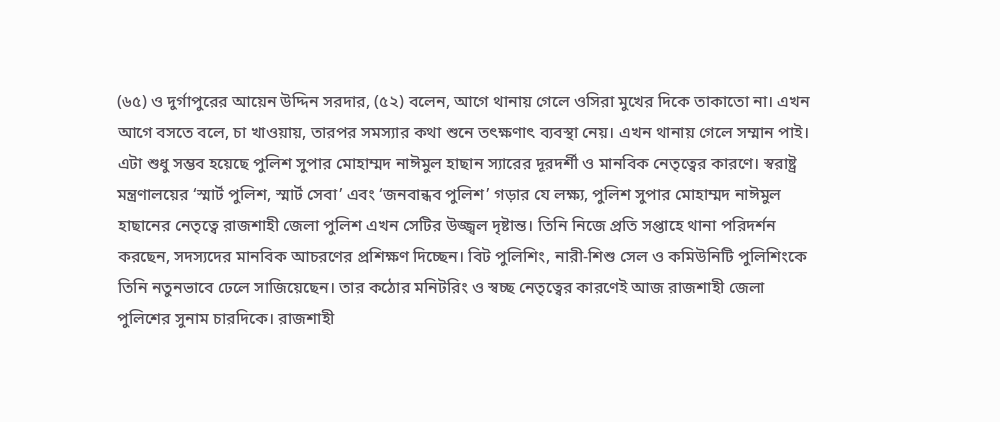(৬৫) ও দুর্গাপুরের আয়েন উদ্দিন সরদার, (৫২) বলেন, আগে থানায় গেলে ওসিরা মুখের দিকে তাকাতো না। এখন আগে বসতে বলে, চা খাওয়ায়, তারপর সমস্যার কথা শুনে তৎক্ষণাৎ ব্যবস্থা নেয়। এখন থানায় গেলে সম্মান পাই। এটা শুধু সম্ভব হয়েছে পুলিশ সুপার মোহাম্মদ নাঈমুল হাছান স্যারের দূরদর্শী ও মানবিক নেতৃত্বের কারণে। স্বরাষ্ট্র মন্ত্রণালয়ের ‘স্মার্ট পুলিশ, স্মার্ট সেবা’ এবং ‘জনবান্ধব পুলিশ’ গড়ার যে লক্ষ্য, পুলিশ সুপার মোহাম্মদ নাঈমুল হাছানের নেতৃত্বে রাজশাহী জেলা পুলিশ এখন সেটির উজ্জ্বল দৃষ্টান্ত। তিনি নিজে প্রতি সপ্তাহে থানা পরিদর্শন করছেন, সদস্যদের মানবিক আচরণের প্রশিক্ষণ দিচ্ছেন। বিট পুলিশিং, নারী-শিশু সেল ও কমিউনিটি পুলিশিংকে তিনি নতুনভাবে ঢেলে সাজিয়েছেন। তার কঠোর মনিটরিং ও স্বচ্ছ নেতৃত্বের কারণেই আজ রাজশাহী জেলা পুলিশের সুনাম চারদিকে। রাজশাহী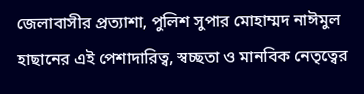জেলাবাসীর প্রত্যাশা, পুলিশ সুপার মোহাম্মদ নাঈমুল হাছানের এই পেশাদারিত্ব, স্বচ্ছতা ও মানবিক নেতৃত্বের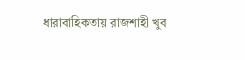ধারাবাহিকতায় রাজশাহী খুব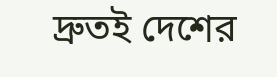দ্রুতই দেশের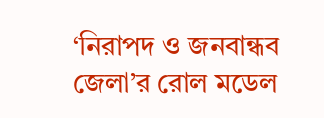‘নিরাপদ ও জনবান্ধব জেলা’র রোল মডেল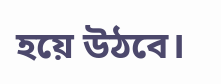হয়ে উঠবে।